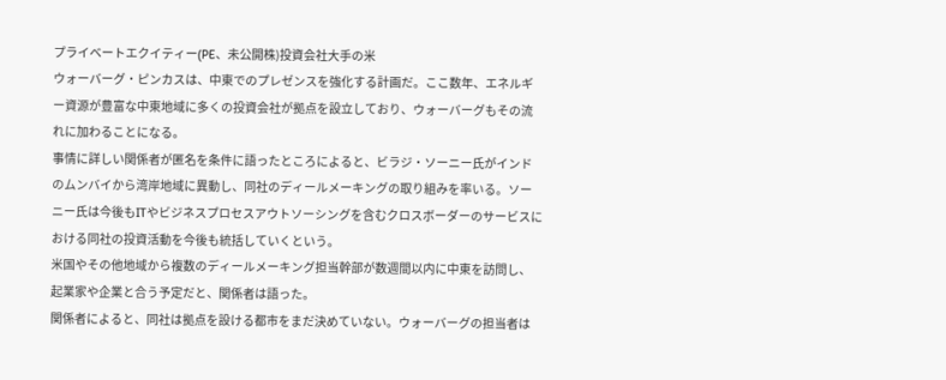プライベートエクイティー(PE、未公開株)投資会社大手の米
ウォーバーグ・ピンカスは、中東でのプレゼンスを強化する計画だ。ここ数年、エネルギー資源が豊富な中東地域に多くの投資会社が拠点を設立しており、ウォーバーグもその流れに加わることになる。
事情に詳しい関係者が匿名を条件に語ったところによると、ビラジ・ソーニー氏がインドのムンバイから湾岸地域に異動し、同社のディールメーキングの取り組みを率いる。ソーニー氏は今後もITやビジネスプロセスアウトソーシングを含むクロスボーダーのサービスにおける同社の投資活動を今後も統括していくという。
米国やその他地域から複数のディールメーキング担当幹部が数週間以内に中東を訪問し、起業家や企業と合う予定だと、関係者は語った。
関係者によると、同社は拠点を設ける都市をまだ決めていない。ウォーバーグの担当者は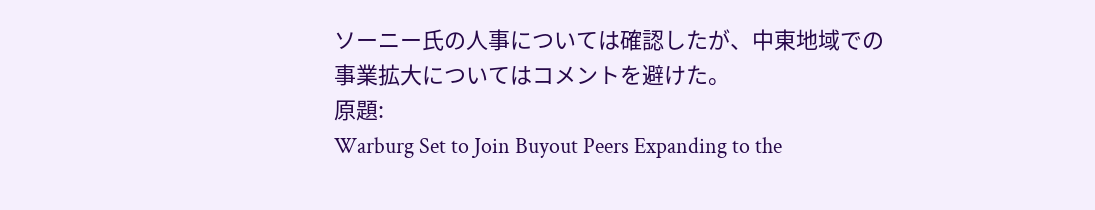ソーニー氏の人事については確認したが、中東地域での事業拡大についてはコメントを避けた。
原題:
Warburg Set to Join Buyout Peers Expanding to the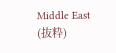Middle East
(抜粋)